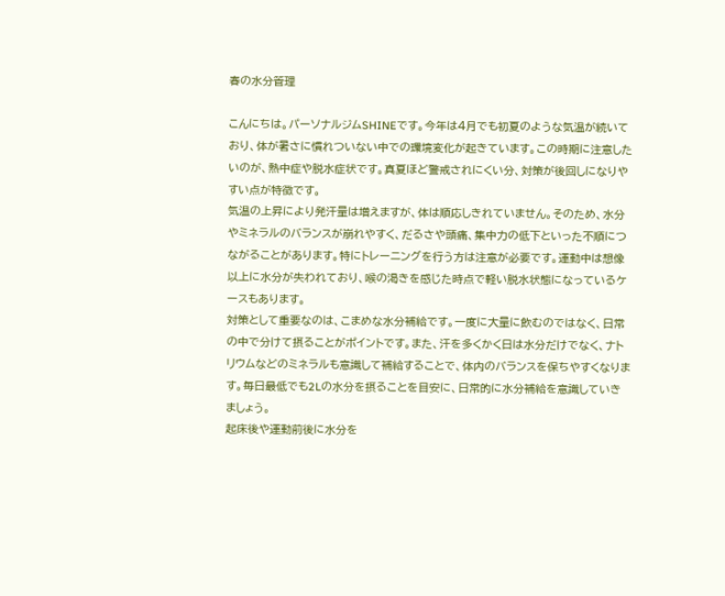春の水分管理

こんにちは。パーソナルジムSHINEです。今年は4月でも初夏のような気温が続いており、体が暑さに慣れついない中での環境変化が起きています。この時期に注意したいのが、熱中症や脱水症状です。真夏ほど警戒されにくい分、対策が後回しになりやすい点が特徴です。
気温の上昇により発汗量は増えますが、体は順応しきれていません。そのため、水分やミネラルのバランスが崩れやすく、だるさや頭痛、集中力の低下といった不順につながることがあります。特にトレーニングを行う方は注意が必要です。運動中は想像以上に水分が失われており、喉の渇きを感じた時点で軽い脱水状態になっているケースもあります。
対策として重要なのは、こまめな水分補給です。一度に大量に飲むのではなく、日常の中で分けて摂ることがポイントです。また、汗を多くかく日は水分だけでなく、ナトリウムなどのミネラルも意識して補給することで、体内のバランスを保ちやすくなります。毎日最低でも2Lの水分を摂ることを目安に、日常的に水分補給を意識していきましょう。
起床後や運動前後に水分を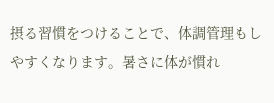摂る習慣をつけることで、体調管理もしやすくなります。暑さに体が慣れ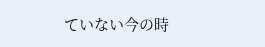ていない今の時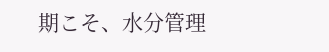期こそ、水分管理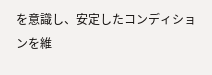を意識し、安定したコンディションを維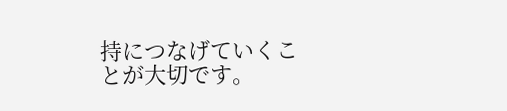持につなげていくことが大切です。